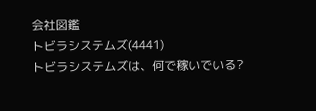会社図鑑
トビラシステムズ(4441)
トビラシステムズは、何で稼いでいる?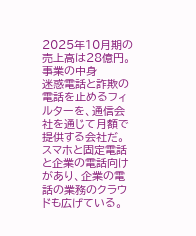2025年10月期の売上高は28億円。
事業の中身
迷惑電話と詐欺の電話を止めるフィルターを、通信会社を通じて月額で提供する会社だ。スマホと固定電話と企業の電話向けがあり、企業の電話の業務のクラウドも広げている。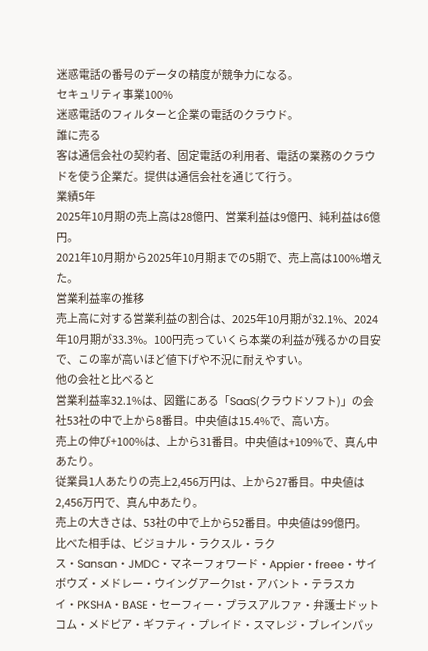迷惑電話の番号のデータの精度が競争力になる。
セキュリティ事業100%
迷惑電話のフィルターと企業の電話のクラウド。
誰に売る
客は通信会社の契約者、固定電話の利用者、電話の業務のクラウドを使う企業だ。提供は通信会社を通じて行う。
業績5年
2025年10月期の売上高は28億円、営業利益は9億円、純利益は6億円。
2021年10月期から2025年10月期までの5期で、売上高は100%増えた。
営業利益率の推移
売上高に対する営業利益の割合は、2025年10月期が32.1%、2024年10月期が33.3%。100円売っていくら本業の利益が残るかの目安で、この率が高いほど値下げや不況に耐えやすい。
他の会社と比べると
営業利益率32.1%は、図鑑にある「SaaS(クラウドソフト)」の会社53社の中で上から8番目。中央値は15.4%で、高い方。
売上の伸び+100%は、上から31番目。中央値は+109%で、真ん中あたり。
従業員1人あたりの売上2,456万円は、上から27番目。中央値は2,456万円で、真ん中あたり。
売上の大きさは、53社の中で上から52番目。中央値は99億円。
比べた相手は、ビジョナル・ラクスル・ラクス・Sansan・JMDC・マネーフォワード・Appier・freee・サイボウズ・メドレー・ウイングアーク1st・アバント・テラスカイ・PKSHA・BASE・セーフィー・プラスアルファ・弁護士ドットコム・メドピア・ギフティ・プレイド・スマレジ・ブレインパッ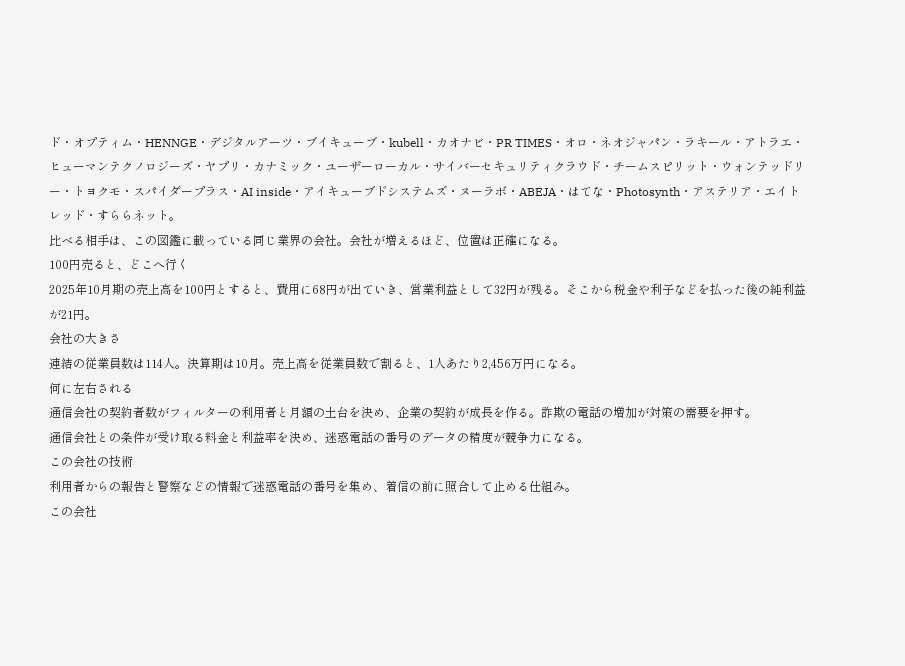ド・オプティム・HENNGE・デジタルアーツ・ブイキューブ・kubell・カオナビ・PR TIMES・オロ・ネオジャパン・ラキール・アトラエ・ヒューマンテクノロジーズ・ヤプリ・カナミック・ユーザーローカル・サイバーセキュリティクラウド・チームスピリット・ウォンテッドリー・トヨクモ・スパイダープラス・AI inside・アイキューブドシステムズ・ヌーラボ・ABEJA・はてな・Photosynth・アステリア・エイトレッド・すららネット。
比べる相手は、この図鑑に載っている同じ業界の会社。会社が増えるほど、位置は正確になる。
100円売ると、どこへ行く
2025年10月期の売上高を100円とすると、費用に68円が出ていき、営業利益として32円が残る。そこから税金や利子などを払った後の純利益が21円。
会社の大きさ
連結の従業員数は114人。決算期は10月。売上高を従業員数で割ると、1人あたり2,456万円になる。
何に左右される
通信会社の契約者数がフィルターの利用者と月額の土台を決め、企業の契約が成長を作る。詐欺の電話の増加が対策の需要を押す。
通信会社との条件が受け取る料金と利益率を決め、迷惑電話の番号のデータの精度が競争力になる。
この会社の技術
利用者からの報告と警察などの情報で迷惑電話の番号を集め、着信の前に照合して止める仕組み。
この会社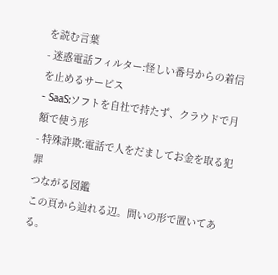を読む言葉
- 迷惑電話フィルター:怪しい番号からの着信を止めるサービス
- SaaS:ソフトを自社で持たず、クラウドで月額で使う形
- 特殊詐欺:電話で人をだましてお金を取る犯罪
つながる図鑑
この頁から辿れる辺。問いの形で置いてある。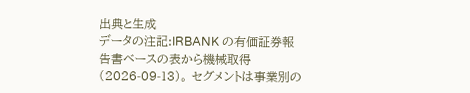出典と生成
データの注記:IRBANK の有価証券報告書ベースの表から機械取得(2026-09-13)。 セグメントは事業別の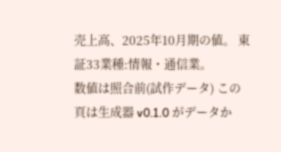売上高、2025年10月期の値。 東証33業種:情報・通信業。
数値は照合前(試作データ) この頁は生成器 v0.1.0 がデータか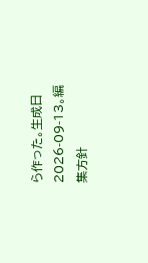ら作った。生成日 2026-09-13。編集方針